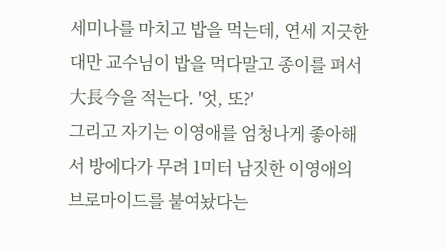세미나를 마치고 밥을 먹는데, 연세 지긋한 대만 교수님이 밥을 먹다말고 종이를 펴서 大長今을 적는다. '엇, 또?'
그리고 자기는 이영애를 엄청나게 좋아해서 방에다가 무려 1미터 남짓한 이영애의 브로마이드를 붙여놨다는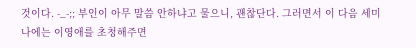것이다. -_-;; 부인이 아무 말씀 안하냐고 물으니, 괜찮단다. 그러면서 이 다음 세미나에는 이영애를 초청해주면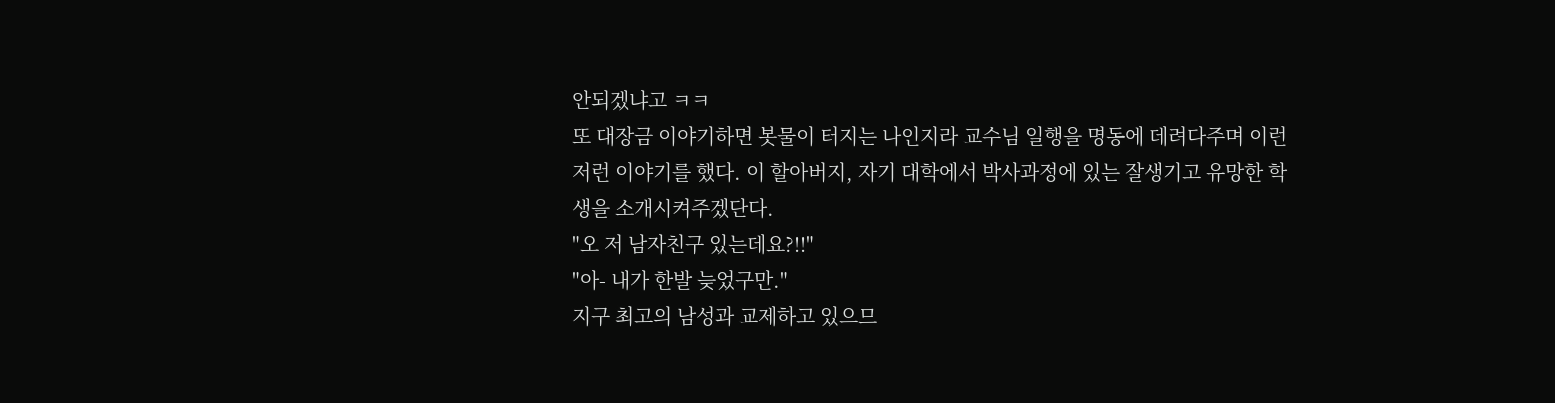안되겠냐고 ㅋㅋ
또 대장금 이야기하면 봇물이 터지는 나인지라 교수님 일행을 명동에 데려다주며 이런 저런 이야기를 했다. 이 할아버지, 자기 대학에서 박사과정에 있는 잘생기고 유망한 학생을 소개시켜주겠단다.
"오 저 남자친구 있는데요?!!"
"아- 내가 한발 늦었구만."
지구 최고의 남성과 교제하고 있으므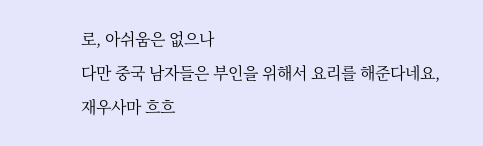로, 아쉬움은 없으나
다만 중국 남자들은 부인을 위해서 요리를 해준다네요, 재우사마 흐흐